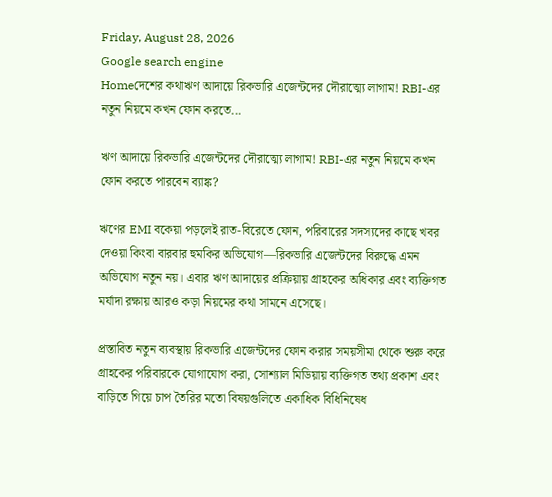Friday, August 28, 2026
Google search engine
Homeদেশের কথাঋণ আদায়ে রিকভারি এজেন্টদের দৌরাত্ম্যে লাগাম! RBI-এর নতুন নিয়মে কখন ফোন করতে...

ঋণ আদায়ে রিকভারি এজেন্টদের দৌরাত্ম্যে লাগাম! RBI-এর নতুন নিয়মে কখন ফোন করতে পারবেন ব্যাঙ্ক?

ঋণের EMI বকেয়া পড়লেই রাত-বিরেতে ফোন, পরিবারের সদস্যদের কাছে খবর দেওয়া কিংবা বারবার হুমকির অভিযোগ—রিকভারি এজেন্টদের বিরুদ্ধে এমন অভিযোগ নতুন নয়। এবার ঋণ আদায়ের প্রক্রিয়ায় গ্রাহকের অধিকার এবং ব্যক্তিগত মর্যাদা রক্ষায় আরও কড়া নিয়মের কথা সামনে এসেছে।

প্রস্তাবিত নতুন ব্যবস্থায় রিকভারি এজেন্টদের ফোন করার সময়সীমা থেকে শুরু করে গ্রাহকের পরিবারকে যোগাযোগ করা, সোশ্যাল মিডিয়ায় ব্যক্তিগত তথ্য প্রকাশ এবং বাড়িতে গিয়ে চাপ তৈরির মতো বিষয়গুলিতে একাধিক বিধিনিষেধ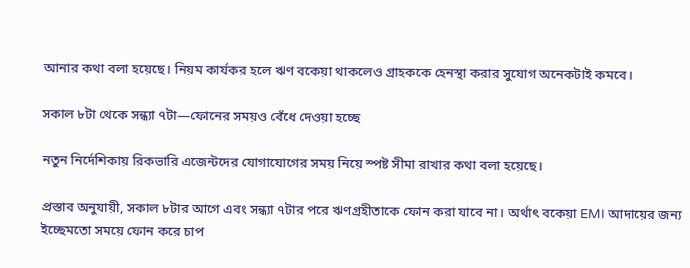আনার কথা বলা হয়েছে। নিয়ম কার্যকর হলে ঋণ বকেয়া থাকলেও গ্রাহককে হেনস্থা করার সুযোগ অনেকটাই কমবে।

সকাল ৮টা থেকে সন্ধ্যা ৭টা—ফোনের সময়ও বেঁধে দেওয়া হচ্ছে

নতুন নির্দেশিকায় রিকভারি এজেন্টদের যোগাযোগের সময় নিয়ে স্পষ্ট সীমা রাখার কথা বলা হয়েছে।

প্রস্তাব অনুযায়ী, সকাল ৮টার আগে এবং সন্ধ্যা ৭টার পরে ঋণগ্রহীতাকে ফোন করা যাবে না। অর্থাৎ বকেয়া EMI আদায়ের জন্য ইচ্ছেমতো সময়ে ফোন করে চাপ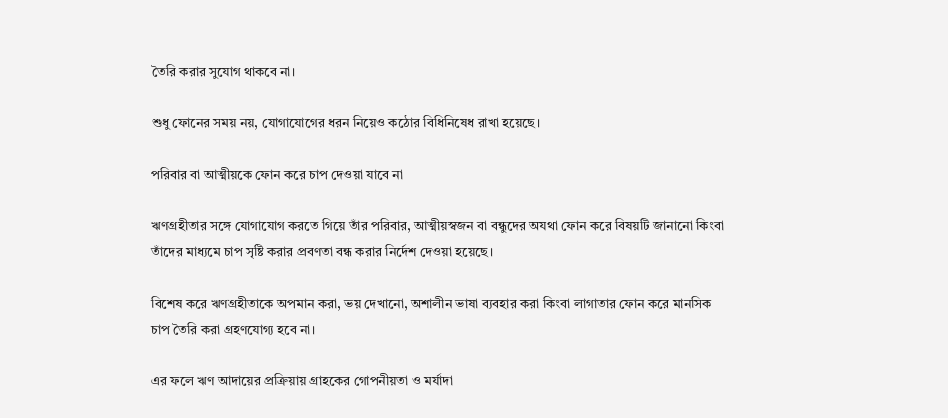তৈরি করার সুযোগ থাকবে না।

শুধু ফোনের সময় নয়, যোগাযোগের ধরন নিয়েও কঠোর বিধিনিষেধ রাখা হয়েছে।

পরিবার বা আত্মীয়কে ফোন করে চাপ দেওয়া যাবে না

ঋণগ্রহীতার সঙ্গে যোগাযোগ করতে গিয়ে তাঁর পরিবার, আত্মীয়স্বজন বা বন্ধুদের অযথা ফোন করে বিষয়টি জানানো কিংবা তাঁদের মাধ্যমে চাপ সৃষ্টি করার প্রবণতা বন্ধ করার নির্দেশ দেওয়া হয়েছে।

বিশেষ করে ঋণগ্রহীতাকে অপমান করা, ভয় দেখানো, অশালীন ভাষা ব্যবহার করা কিংবা লাগাতার ফোন করে মানসিক চাপ তৈরি করা গ্রহণযোগ্য হবে না।

এর ফলে ঋণ আদায়ের প্রক্রিয়ায় গ্রাহকের গোপনীয়তা ও মর্যাদা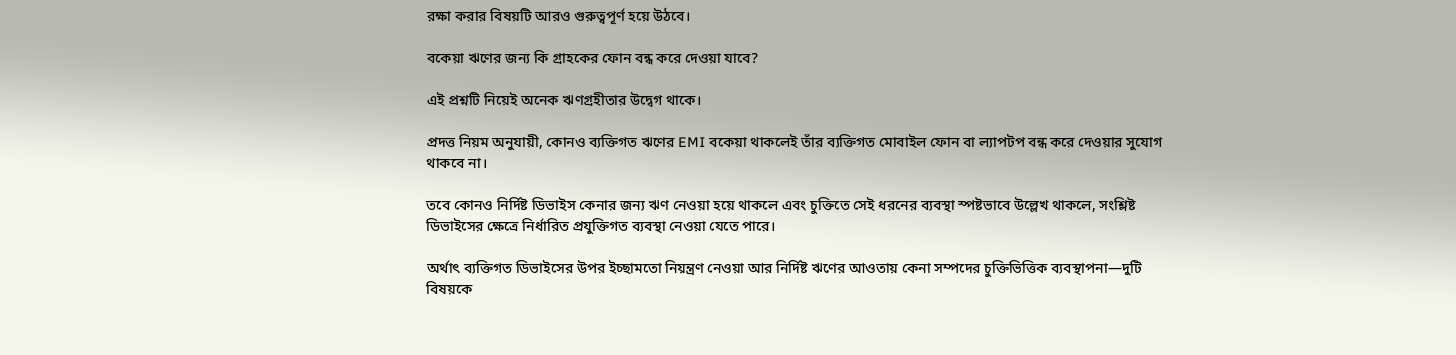রক্ষা করার বিষয়টি আরও গুরুত্বপূর্ণ হয়ে উঠবে।

বকেয়া ঋণের জন্য কি গ্রাহকের ফোন বন্ধ করে দেওয়া যাবে?

এই প্রশ্নটি নিয়েই অনেক ঋণগ্রহীতার উদ্বেগ থাকে।

প্রদত্ত নিয়ম অনুযায়ী, কোনও ব্যক্তিগত ঋণের EMI বকেয়া থাকলেই তাঁর ব্যক্তিগত মোবাইল ফোন বা ল্যাপটপ বন্ধ করে দেওয়ার সুযোগ থাকবে না।

তবে কোনও নির্দিষ্ট ডিভাইস কেনার জন্য ঋণ নেওয়া হয়ে থাকলে এবং চুক্তিতে সেই ধরনের ব্যবস্থা স্পষ্টভাবে উল্লেখ থাকলে, সংশ্লিষ্ট ডিভাইসের ক্ষেত্রে নির্ধারিত প্রযুক্তিগত ব্যবস্থা নেওয়া যেতে পারে।

অর্থাৎ ব্যক্তিগত ডিভাইসের উপর ইচ্ছামতো নিয়ন্ত্রণ নেওয়া আর নির্দিষ্ট ঋণের আওতায় কেনা সম্পদের চুক্তিভিত্তিক ব্যবস্থাপনা—দুটি বিষয়কে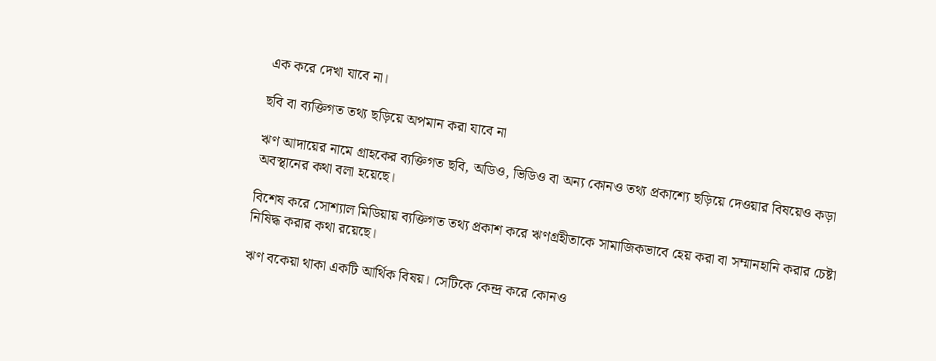এক করে দেখা যাবে না।

ছবি বা ব্যক্তিগত তথ্য ছড়িয়ে অপমান করা যাবে না

ঋণ আদায়ের নামে গ্রাহকের ব্যক্তিগত ছবি, অডিও, ভিডিও বা অন্য কোনও তথ্য প্রকাশ্যে ছড়িয়ে দেওয়ার বিষয়েও কড়া অবস্থানের কথা বলা হয়েছে।

বিশেষ করে সোশ্যাল মিডিয়ায় ব্যক্তিগত তথ্য প্রকাশ করে ঋণগ্রহীতাকে সামাজিকভাবে হেয় করা বা সম্মানহানি করার চেষ্টা নিষিদ্ধ করার কথা রয়েছে।

ঋণ বকেয়া থাকা একটি আর্থিক বিষয়। সেটিকে কেন্দ্র করে কোনও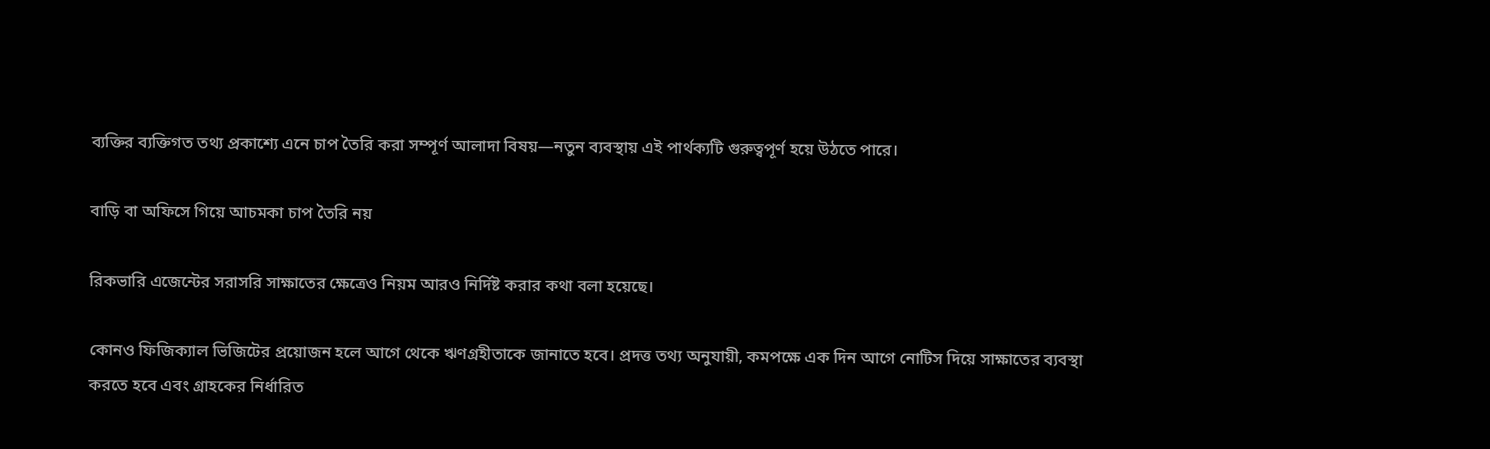ব্যক্তির ব্যক্তিগত তথ্য প্রকাশ্যে এনে চাপ তৈরি করা সম্পূর্ণ আলাদা বিষয়—নতুন ব্যবস্থায় এই পার্থক্যটি গুরুত্বপূর্ণ হয়ে উঠতে পারে।

বাড়ি বা অফিসে গিয়ে আচমকা চাপ তৈরি নয়

রিকভারি এজেন্টের সরাসরি সাক্ষাতের ক্ষেত্রেও নিয়ম আরও নির্দিষ্ট করার কথা বলা হয়েছে।

কোনও ফিজিক্যাল ভিজিটের প্রয়োজন হলে আগে থেকে ঋণগ্রহীতাকে জানাতে হবে। প্রদত্ত তথ্য অনুযায়ী, কমপক্ষে এক দিন আগে নোটিস দিয়ে সাক্ষাতের ব্যবস্থা করতে হবে এবং গ্রাহকের নির্ধারিত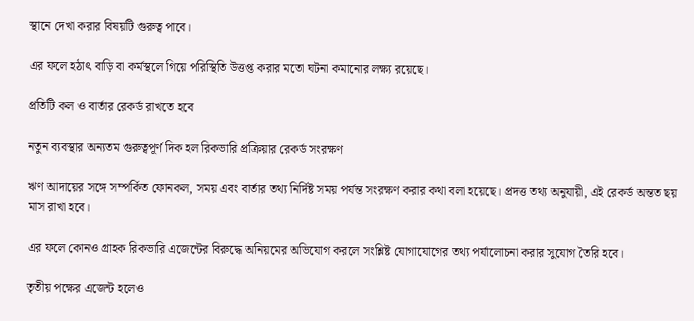স্থানে দেখা করার বিষয়টি গুরুত্ব পাবে।

এর ফলে হঠাৎ বাড়ি বা কর্মস্থলে গিয়ে পরিস্থিতি উত্তপ্ত করার মতো ঘটনা কমানোর লক্ষ্য রয়েছে।

প্রতিটি কল ও বার্তার রেকর্ড রাখতে হবে

নতুন ব্যবস্থার অন্যতম গুরুত্বপূর্ণ দিক হল রিকভারি প্রক্রিয়ার রেকর্ড সংরক্ষণ

ঋণ আদায়ের সঙ্গে সম্পর্কিত ফোনকল, সময় এবং বার্তার তথ্য নির্দিষ্ট সময় পর্যন্ত সংরক্ষণ করার কথা বলা হয়েছে। প্রদত্ত তথ্য অনুযায়ী, এই রেকর্ড অন্তত ছয় মাস রাখা হবে।

এর ফলে কোনও গ্রাহক রিকভারি এজেন্টের বিরুদ্ধে অনিয়মের অভিযোগ করলে সংশ্লিষ্ট যোগাযোগের তথ্য পর্যালোচনা করার সুযোগ তৈরি হবে।

তৃতীয় পক্ষের এজেন্ট হলেও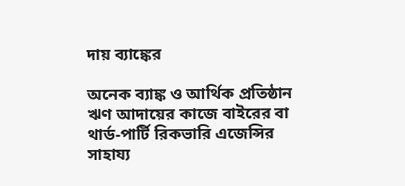দায় ব্যাঙ্কের

অনেক ব্যাঙ্ক ও আর্থিক প্রতিষ্ঠান ঋণ আদায়ের কাজে বাইরের বা থার্ড-পার্টি রিকভারি এজেন্সির সাহায্য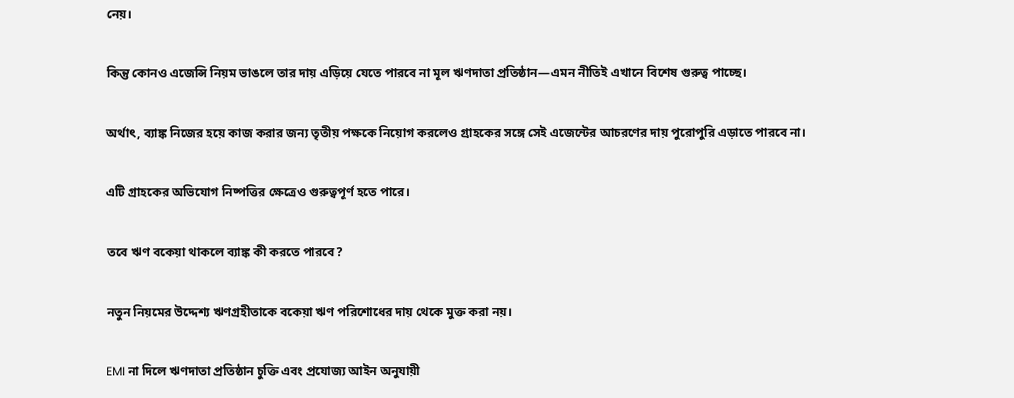নেয়।

কিন্তু কোনও এজেন্সি নিয়ম ভাঙলে তার দায় এড়িয়ে যেতে পারবে না মূল ঋণদাতা প্রতিষ্ঠান—এমন নীতিই এখানে বিশেষ গুরুত্ব পাচ্ছে।

অর্থাৎ, ব্যাঙ্ক নিজের হয়ে কাজ করার জন্য তৃতীয় পক্ষকে নিয়োগ করলেও গ্রাহকের সঙ্গে সেই এজেন্টের আচরণের দায় পুরোপুরি এড়াতে পারবে না।

এটি গ্রাহকের অভিযোগ নিষ্পত্তির ক্ষেত্রেও গুরুত্বপূর্ণ হতে পারে।

তবে ঋণ বকেয়া থাকলে ব্যাঙ্ক কী করতে পারবে?

নতুন নিয়মের উদ্দেশ্য ঋণগ্রহীতাকে বকেয়া ঋণ পরিশোধের দায় থেকে মুক্ত করা নয়।

EMI না দিলে ঋণদাতা প্রতিষ্ঠান চুক্তি এবং প্রযোজ্য আইন অনুযায়ী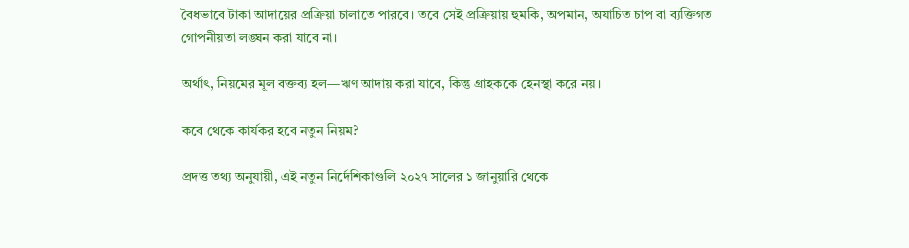বৈধভাবে টাকা আদায়ের প্রক্রিয়া চালাতে পারবে। তবে সেই প্রক্রিয়ায় হুমকি, অপমান, অযাচিত চাপ বা ব্যক্তিগত গোপনীয়তা লঙ্ঘন করা যাবে না।

অর্থাৎ, নিয়মের মূল বক্তব্য হল—ঋণ আদায় করা যাবে, কিন্তু গ্রাহককে হেনস্থা করে নয়।

কবে থেকে কার্যকর হবে নতুন নিয়ম?

প্রদত্ত তথ্য অনুযায়ী, এই নতুন নির্দেশিকাগুলি ২০২৭ সালের ১ জানুয়ারি থেকে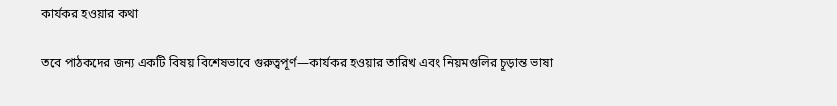কার্যকর হওয়ার কথা

তবে পাঠকদের জন্য একটি বিষয় বিশেষভাবে গুরুত্বপূর্ণ—কার্যকর হওয়ার তারিখ এবং নিয়মগুলির চূড়ান্ত ভাষা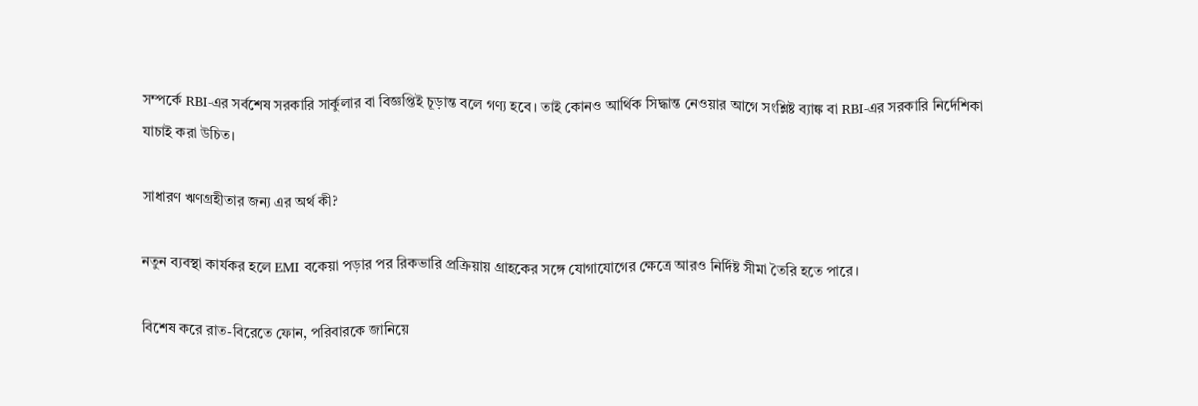সম্পর্কে RBI-এর সর্বশেষ সরকারি সার্কুলার বা বিজ্ঞপ্তিই চূড়ান্ত বলে গণ্য হবে। তাই কোনও আর্থিক সিদ্ধান্ত নেওয়ার আগে সংশ্লিষ্ট ব্যাঙ্ক বা RBI-এর সরকারি নির্দেশিকা যাচাই করা উচিত।

সাধারণ ঋণগ্রহীতার জন্য এর অর্থ কী?

নতুন ব্যবস্থা কার্যকর হলে EMI বকেয়া পড়ার পর রিকভারি প্রক্রিয়ায় গ্রাহকের সঙ্গে যোগাযোগের ক্ষেত্রে আরও নির্দিষ্ট সীমা তৈরি হতে পারে।

বিশেষ করে রাত-বিরেতে ফোন, পরিবারকে জানিয়ে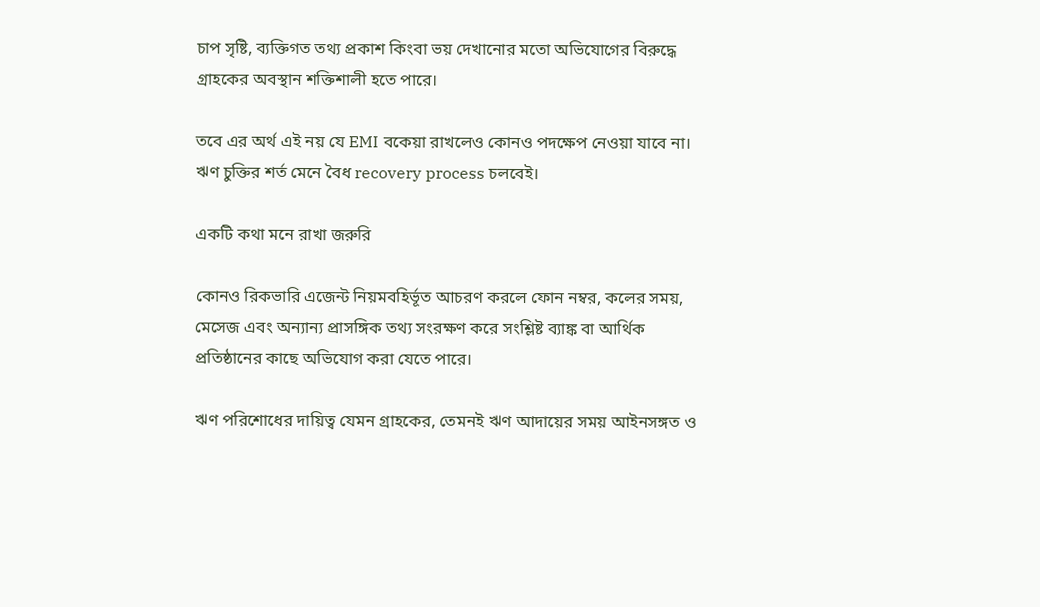চাপ সৃষ্টি, ব্যক্তিগত তথ্য প্রকাশ কিংবা ভয় দেখানোর মতো অভিযোগের বিরুদ্ধে গ্রাহকের অবস্থান শক্তিশালী হতে পারে।

তবে এর অর্থ এই নয় যে EMI বকেয়া রাখলেও কোনও পদক্ষেপ নেওয়া যাবে না। ঋণ চুক্তির শর্ত মেনে বৈধ recovery process চলবেই।

একটি কথা মনে রাখা জরুরি

কোনও রিকভারি এজেন্ট নিয়মবহির্ভূত আচরণ করলে ফোন নম্বর, কলের সময়, মেসেজ এবং অন্যান্য প্রাসঙ্গিক তথ্য সংরক্ষণ করে সংশ্লিষ্ট ব্যাঙ্ক বা আর্থিক প্রতিষ্ঠানের কাছে অভিযোগ করা যেতে পারে।

ঋণ পরিশোধের দায়িত্ব যেমন গ্রাহকের, তেমনই ঋণ আদায়ের সময় আইনসঙ্গত ও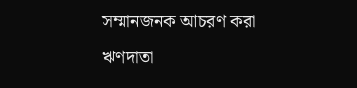সম্মানজনক আচরণ করা ঋণদাতা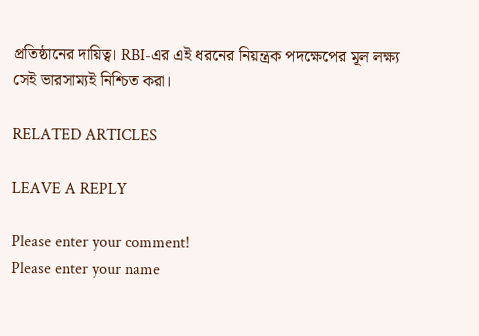প্রতিষ্ঠানের দায়িত্ব। RBI-এর এই ধরনের নিয়ন্ত্রক পদক্ষেপের মূল লক্ষ্য সেই ভারসাম্যই নিশ্চিত করা।

RELATED ARTICLES

LEAVE A REPLY

Please enter your comment!
Please enter your name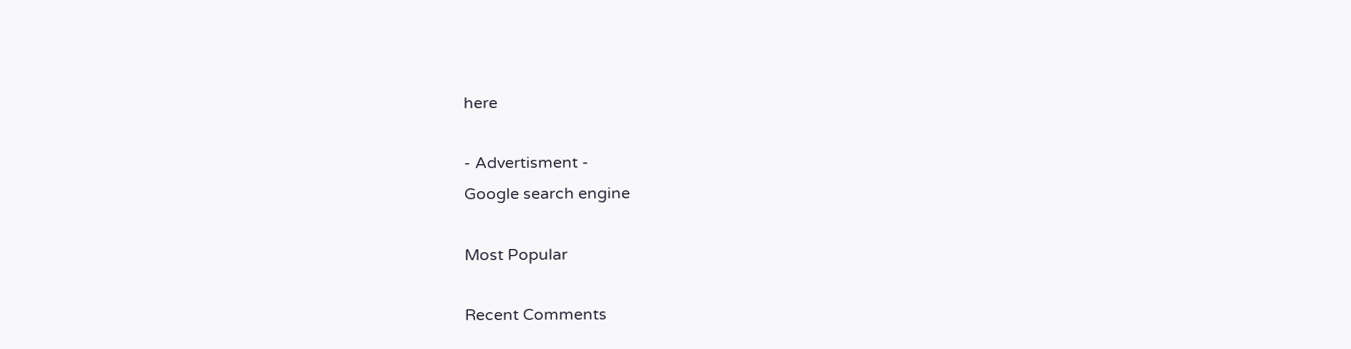here

- Advertisment -
Google search engine

Most Popular

Recent Comments